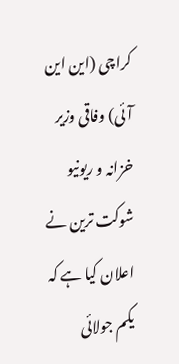کراچی (این این آئی) وفاقی وزیر خزانہ و ریونیو شوکت ترین نے اعلان کیا ہے کہ یکم جولائی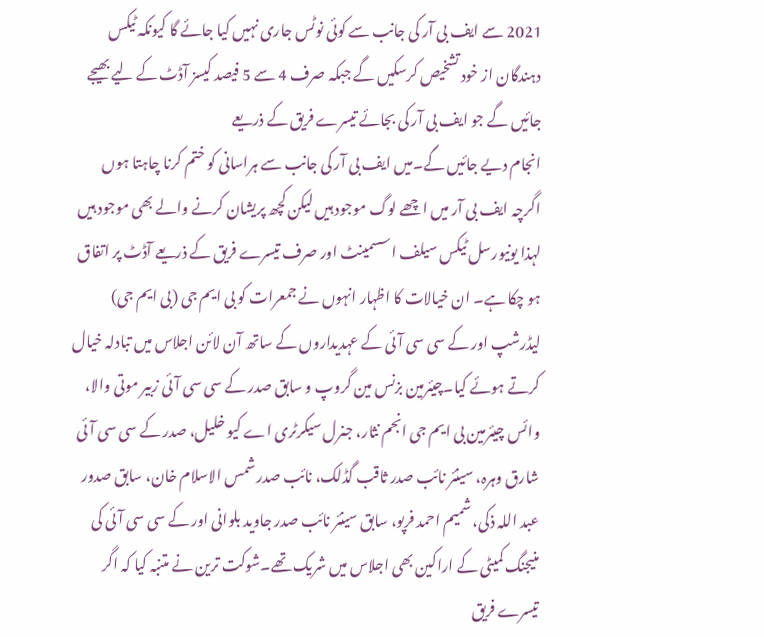2021 سے ایف بی آر کی جانب سے کوئی نوٹس جاری نہیں کیا جائے گا کیونکہ ٹیکس دہندگان از خود تشخیص کرسکیں گے جبکہ صرف 4 سے 5 فیصد کیسز آڈٹ کے لیے بھیجے جائیں گے جو ایف بی آر کی بجائے تیسرے فریق کے ذریعے
انجام دیے جائیں گے۔میں ایف بی آر کی جانب سے ہراسانی کو ختم کرنا چاہتا ہوں اگرچہ ایف بی آر میں اچھے لوگ موجود ہیں لیکن کچھ پریشان کرنے والے بھی موجود ہیں لہذا یونیورسل ٹیکس سیلف اسسمینٹ اور صرف تیسرے فریق کے ذریعے آڈٹ پر اتفاق ہو چکا ہے۔ ان خیالات کا اظہار انہوں نے جمعرات کو بی ایم جی (بی ایم جی) لیڈرشپ اور کے سی سی آئی کے عہدیداروں کے ساتھ آن لائن اجلاس میں تبادلہ خیال کرتے ہوئے کیا۔چیئرمین بزنس مین گروپ و سابق صدر کے سی سی آئی زبیر موتی والا، وائس چیئرمین بی ایم جی انجم نثار، جنرل سیکرٹری اے کیو خلیل، صدر کے سی سی آئی شارق وہرہ، سینئر نائب صدر ثاقب گڈلک، نائب صدر شمس الاسلام خان، سابق صدور عبد اللہ ذکی، شمیم احمد فرپو، سابق سینئر نائب صدر جاوید بلوانی اور کے سی سی آئی کی منیجنگ کمیٹی کے اراکین بھی اجلاس میں شریک تھے۔شوکت ترین نے متنبہ کیا کہ اگر تیسرے فریق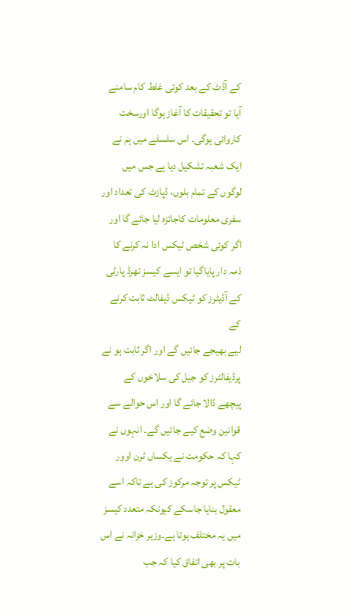کے آڈٹ کے بعد کوئی غلط کام سامنے آیا تو تحقیقات کا آغاز ہوگا اورسخت کاروائی ہوگی۔ اس سلسلے میں ہم نے ایک شعبہ تشکیل دیا ہے جس میں لوگوں کے تمام بلوں، ڈپازٹ کی تعداد اور سفری معلومات کاجائزہ لیا جائے گا اور اگر کوئی شخص ٹیکس ادا نہ کرنے کا ذمہ دار پایاگیا تو ایسے کیسز تھرڈ پارٹی کے آڈیٹرز کو ٹیکس ڈیفالٹ ثابت کرنے کے
لیے بھیجے جائیں گے اور اگر ثابت ہو نے پرڈیفالٹرز کو جیل کی سلاخوں کے پیچھے ڈالا جائے گا اور اس حوالے سے قوانین وضع کیے جائیں گے۔ انہوں نے کہا کہ حکومت نے یکساں ٹرن اوور ٹیکس پر توجہ مرکوز کی ہے تاکہ اسے معقول بنایا جاسکے کیونکہ متعدد کیسز میں یہ مختلف ہوتا ہے۔وزیر خزانہ نے اس بات پر بھی اتفاق کیا کہ جب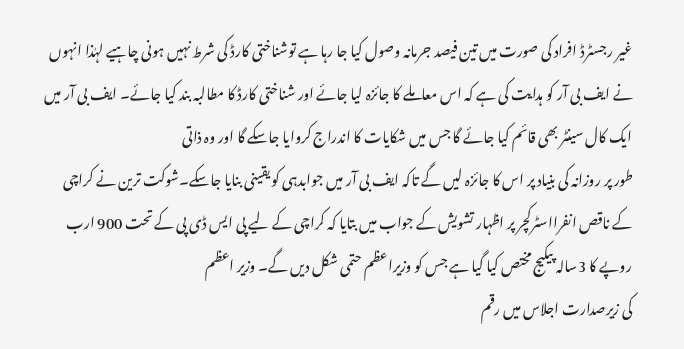غیر رجسٹرڈ افراد کی صورت میں تین فیصد جرمانہ وصول کیا جا رہا ہے توشناختی کارڈ کی شرط نہیں ہونی چاہیے لہٰذا انہوں نے ایف بی آر کو ہدایت کی ہے کہ اس معاملے کا جائزہ لیا جائے اور شناختی کارڈ کا مطالبہ بند کیا جائے۔ ایف بی آر میں ایک کال سینٹر بھی قائم کیا جائے گا جس میں شکایات کا اندراج کروایا جاسکے گا اور وہ ذاتی
طور پر روزانہ کی بنیاد پر اس کا جائزہ لیں گے تاکہ ایف بی آر میں جوابدہی کو یقینی بنایا جاسکے۔شوکت ترین نے کراچی کے ناقص انفرااسٹرکچر پر اظہار تشویش کے جواب میں بتایا کہ کراچی کے لیے پی ایس ڈی پی کے تحت 900 ارب روپے کا 3سالہ پیکیج مختص کیا گیا ہے جس کو وزیراعظم حتمی شکل دیں گے۔ وزیر اعظم
کی زیرصدارت اجلاس میں رقم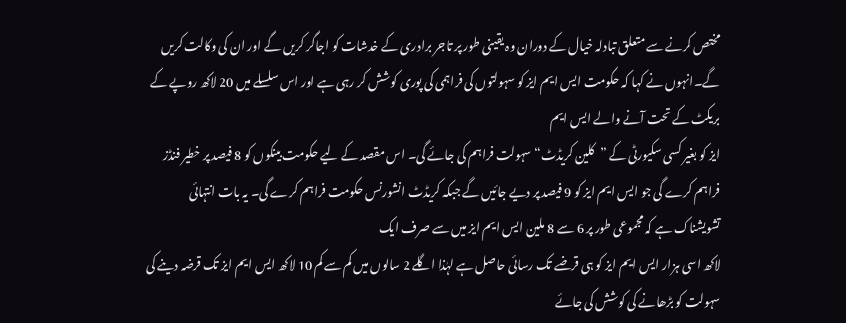مختص کرنے سے متعلق تبادلہ خیال کے دوران وہ یقینی طور پر تاجر برادری کے خدشات کو اجاگر کریں گے اور ان کی وکالت کریں گے۔انہوں نے کہا کہ حکومت ایس ایم ایز کو سہولتوں کی فراہمی کی پوری کوشش کر رہی ہے اور اس سلسلے میں 20 لاکھ روپے کے بریکٹ کے تحت آنے والے ایس ایم
ایز کو بغیر کسی سکیورٹی کے ”کلین کریڈٹ“ سہولت فراہم کی جائے گی۔ اس مقصد کے لیے حکومت بینکوں کو 8 فیصد پر خطیر فنڈز فراہم کرے گی جو ایس ایم ایز کو 9 فیصد پر دیے جائیں گے جبکہ کریڈٹ انشورنس حکومت فراہم کرے گی۔ یہ بات انتہائی تشویشناک ہے کہ مجموعی طور پر 6 سے 8 ملین ایس ایم ایز میں سے صرف ایک
لاکھ اسی ہزار ایس ایم ایز کو ہی قرضے تک رسائی حاصل ہے لہٰذا اگلے 2 سالوں میں کم سے کم 10 لاکھ ایس ایم ایز تک قرضہ دینے کی سہولت کو بڑھانے کی کوشش کی جائے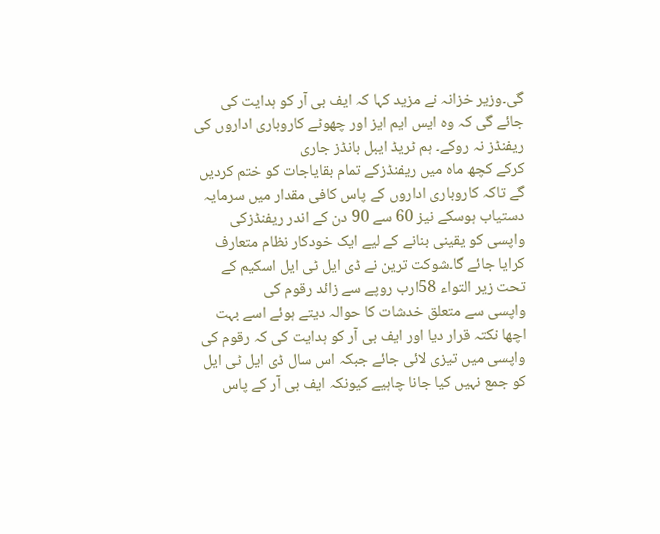گی۔وزیر خزانہ نے مزید کہا کہ ایف بی آر کو ہدایت کی جائے گی کہ وہ ایس ایم ایز اور چھوٹے کاروباری اداروں کی ریفنڈز نہ روکے۔ ہم ٹریڈ ایبل بانڈز جاری
کرکے کچھ ماہ میں ریفنڈزکے تمام بقایاجات کو ختم کردیں گے تاکہ کاروباری اداروں کے پاس کافی مقدار میں سرمایہ دستیاب ہوسکے نیز 60 سے 90 دن کے اندر ریفنڈزکی واپسی کو یقینی بنانے کے لیے ایک خودکار نظام متعارف کرایا جائے گا۔شوکت ترین نے ڈی ایل ٹی ایل اسکیم کے تحت زیر التواء 58ارب روپے سے زائد رقوم کی
واپسی سے متعلق خدشات کا حوالہ دیتے ہوئے اسے بہت اچھا نکتہ قرار دیا اور ایف بی آر کو ہدایت کی کہ رقوم کی واپسی میں تیزی لائی جائے جبکہ اس سال ڈی ایل ٹی ایل کو جمع نہیں کیا جانا چاہیے کیونکہ ایف بی آر کے پاس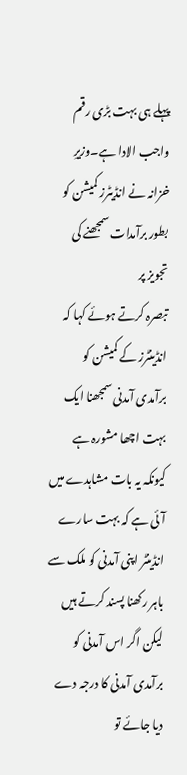پہلے ہی بہت بڑی رقم واجب الادا ہے۔وزیرِ خزانہ نے انڈیٹرز کمیشن کو بطور برآمدات سمجھنے کی تجویز پر
تبصرہ کرتے ہوئے کہا کہ انڈینٹرز کے کمیشن کو برآمدی آمدنی سمجھنا ایک بہت اچھا مشورہ ہے کیونکہ یہ بات مشاہدے میں آئی ہے کہ بہت سارے انڈینٹر اپنی آمدنی کو ملک سے باہر رکھنا پسند کرتے ہیں لیکن اگر اس آمدنی کو برآمدی آمدنی کا درجہ دے دیا جائے تو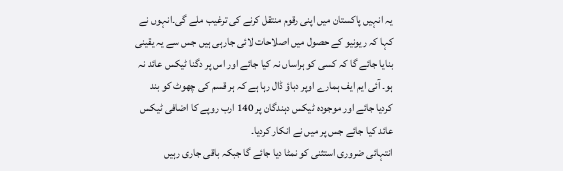یہ انہیں پاکستان میں اپنی رقوم منتقل کرنے کی ترغیب ملے گی۔انہوں نے
کہا کہ ریونیو کے حصول میں اصلاحات لائی جارہی ہیں جس سے یہ یقینی بنایا جائے گا کہ کسی کو ہراساں نہ کیا جائے اور اس پر دگنا ٹیکس عائد نہ ہو۔ آئی ایم ایف ہمارے اوپر دباؤ ڈال رہا ہے کہ ہر قسم کی چھوٹ کو بند کردیا جائے اور موجودہ ٹیکس دہندگان پر 140 ارب روپے کا اضافی ٹیکس عائد کیا جائے جس پر میں نے انکار کردیا۔
انتہائی ضروری استثنی کو نمٹا دیا جائے گا جبکہ باقی جاری رہیں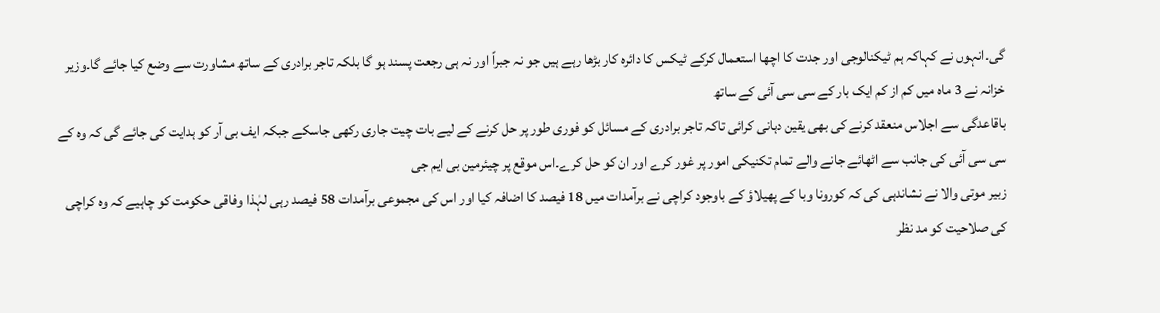گی۔انہوں نے کہاکہ ہم ٹیکنالوجی اور جدت کا اچھا استعمال کرکے ٹیکس کا دائرہ کار بڑھا رہے ہیں جو نہ جبراً اور نہ ہی رجعت پسند ہو گا بلکہ تاجر برادری کے ساتھ مشاورت سے وضع کیا جائے گا۔وزیر خزانہ نے 3 ماہ میں کم از کم ایک بار کے سی سی آئی کے ساتھ
باقاعدگی سے اجلاس منعقد کرنے کی بھی یقین دہانی کرائی تاکہ تاجر برادری کے مسائل کو فوری طور پر حل کرنے کے لیے بات چیت جاری رکھی جاسکے جبکہ ایف بی آر کو ہدایت کی جائے گی کہ وہ کے سی سی آئی کی جانب سے اٹھائے جانے والے تمام تکنیکی امور پر غور کرے اور ان کو حل کرے۔اس موقع پر چیئرمین بی ایم جی
زبیر موتی والا نے نشاندہی کی کہ کورونا وبا کے پھیلاؤ کے باوجود کراچی نے برآمدات میں 18 فیصد کا اضافہ کیا اور اس کی مجموعی برآمدات 58 فیصد رہی لہٰذا وفاقی حکومت کو چاہیے کہ وہ کراچی کی صلاحیت کو مد نظر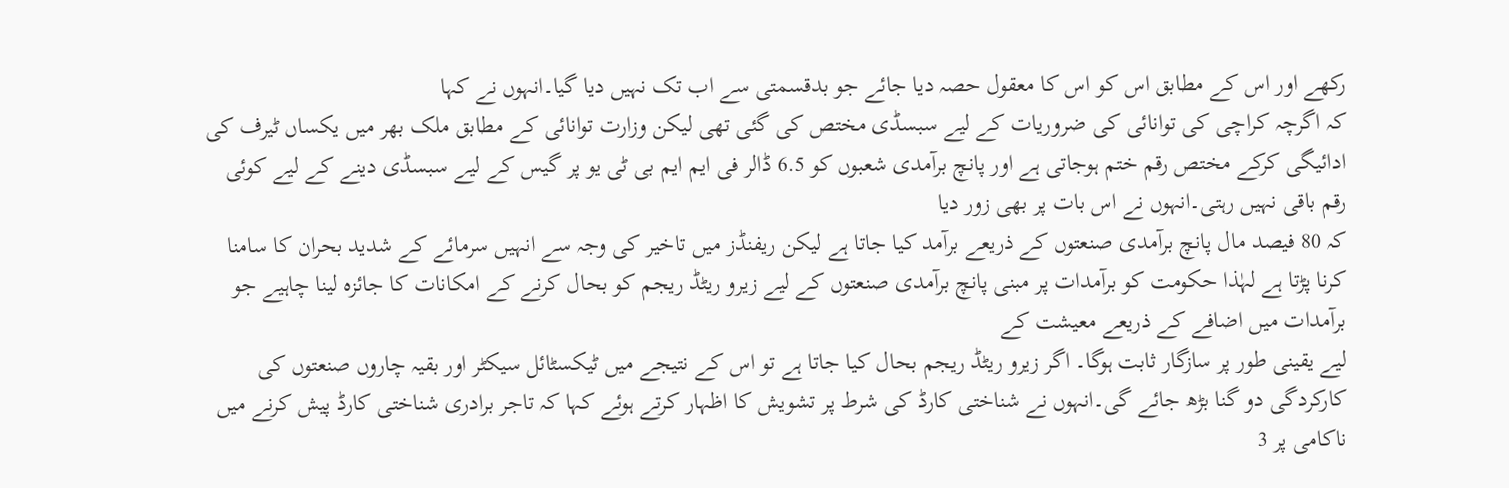رکھے اور اس کے مطابق اس کو اس کا معقول حصہ دیا جائے جو بدقسمتی سے اب تک نہیں دیا گیا۔انہوں نے کہا
کہ اگرچہ کراچی کی توانائی کی ضروریات کے لیے سبسڈی مختص کی گئی تھی لیکن وزارت توانائی کے مطابق ملک بھر میں یکساں ٹیرف کی ادائیگی کرکے مختص رقم ختم ہوجاتی ہے اور پانچ برآمدی شعبوں کو 6.5 ڈالر فی ایم ایم بی ٹی یو پر گیس کے لیے سبسڈی دینے کے لیے کوئی رقم باقی نہیں رہتی۔انہوں نے اس بات پر بھی زور دیا
کہ 80 فیصد مال پانچ برآمدی صنعتوں کے ذریعے برآمد کیا جاتا ہے لیکن ریفنڈز میں تاخیر کی وجہ سے انہیں سرمائے کے شدید بحران کا سامنا کرنا پڑتا ہے لہٰذا حکومت کو برآمدات پر مبنی پانچ برآمدی صنعتوں کے لیے زیرو ریٹڈ ریجم کو بحال کرنے کے امکانات کا جائزہ لینا چاہیے جو برآمدات میں اضافے کے ذریعے معیشت کے
لیے یقینی طور پر سازگار ثابت ہوگا۔ اگر زیرو ریٹڈ ریجم بحال کیا جاتا ہے تو اس کے نتیجے میں ٹیکسٹائل سیکٹر اور بقیہ چاروں صنعتوں کی کارکردگی دو گنا بڑھ جائے گی۔انہوں نے شناختی کارڈ کی شرط پر تشویش کا اظہار کرتے ہوئے کہا کہ تاجر برادری شناختی کارڈ پیش کرنے میں ناکامی پر 3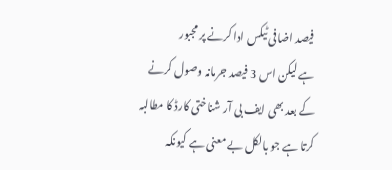فیصد اضافی ٹیکس ادا کرنے پر مجبور
ہے لیکن اس 3 فیصد جرمانہ وصول کرنے کے بعد بھی ایف بی آر شناختی کارڈ کا مطالبہ کرتا ہے جو بالکل بے معنی ہے کیونکہ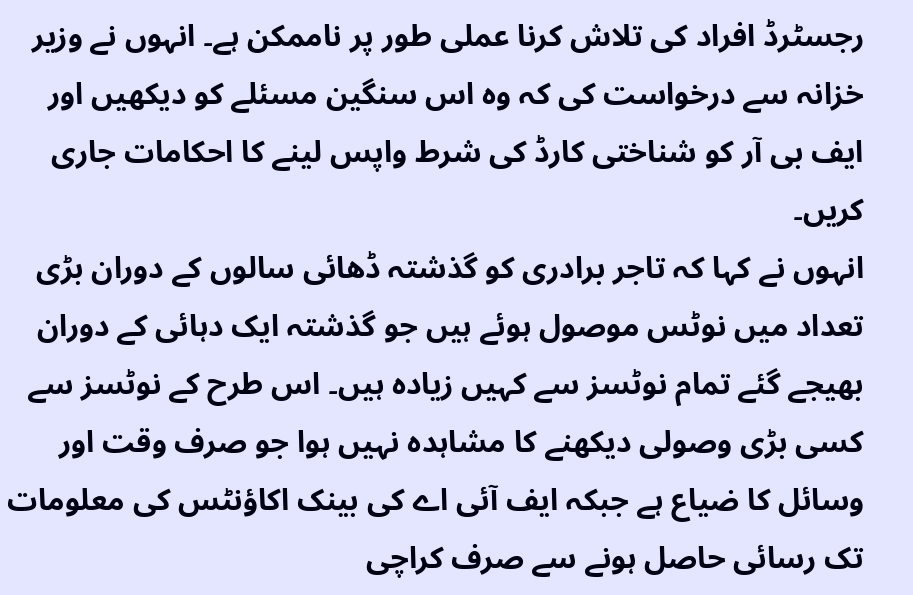رجسٹرڈ افراد کی تلاش کرنا عملی طور پر ناممکن ہے۔ انہوں نے وزیر خزانہ سے درخواست کی کہ وہ اس سنگین مسئلے کو دیکھیں اور ایف بی آر کو شناختی کارڈ کی شرط واپس لینے کا احکامات جاری کریں۔
انہوں نے کہا کہ تاجر برادری کو گذشتہ ڈھائی سالوں کے دوران بڑی تعداد میں نوٹس موصول ہوئے ہیں جو گذشتہ ایک دہائی کے دوران بھیجے گئے تمام نوٹسز سے کہیں زیادہ ہیں۔ اس طرح کے نوٹسز سے کسی بڑی وصولی دیکھنے کا مشاہدہ نہیں ہوا جو صرف وقت اور وسائل کا ضیاع ہے جبکہ ایف آئی اے کی بینک اکاؤنٹس کی معلومات
تک رسائی حاصل ہونے سے صرف کراچی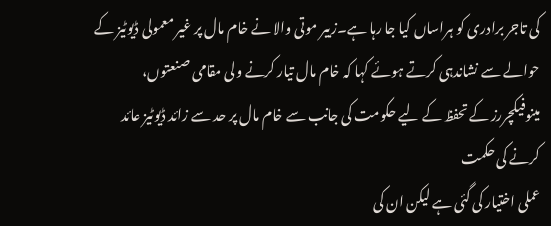کی تاجر برادری کو ہراساں کیا جا رہا ہے۔زبیر موتی والا نے خام مال پر غیر معمولی ڈیوٹیز کے حوالے سے نشاندہی کرتے ہوئے کہا کہ خام مال تیار کرنے ولی مقامی صنعتوں، مینوفیکچررز کے تحفظ کے لیے حکومت کی جانب سے خام مال پر حد سے زائد ڈیوٹیز عائد کرنے کی حکمت
عملی اختیار کی گئی ہے لیکن ان کی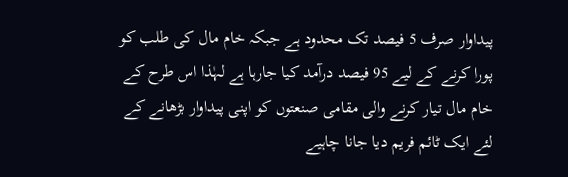پیداوار صرف 5 فیصد تک محدود ہے جبکہ خام مال کی طلب کو پورا کرنے کے لیے 95 فیصد درآمد کیا جارہا ہے لہٰذا اس طرح کے خام مال تیار کرنے والی مقامی صنعتوں کو اپنی پیداوار بڑھانے کے لئے ایک ٹائم فریم دیا جانا چاہیے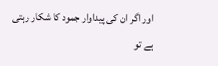اور اگر ان کی پیداوار جمود کا شکار رہتی ہے تو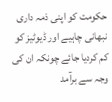حکومت کو اپنی ذمہ داری نبھانی چاہیے اور ڈیوٹیز کو کم کردیا جائے چونکہ ان کی وجہ سے برآمد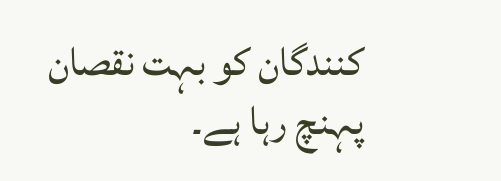کنندگان کو بہت نقصان پہنچ رہا ہے۔